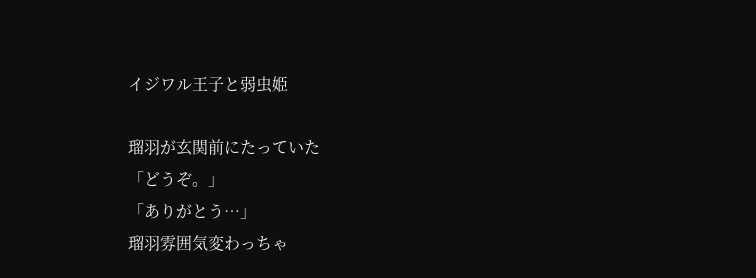イジワル王子と弱虫姫

瑠羽が玄関前にたっていた
「どうぞ。」
「ありがとう…」
瑠羽雰囲気変わっちゃ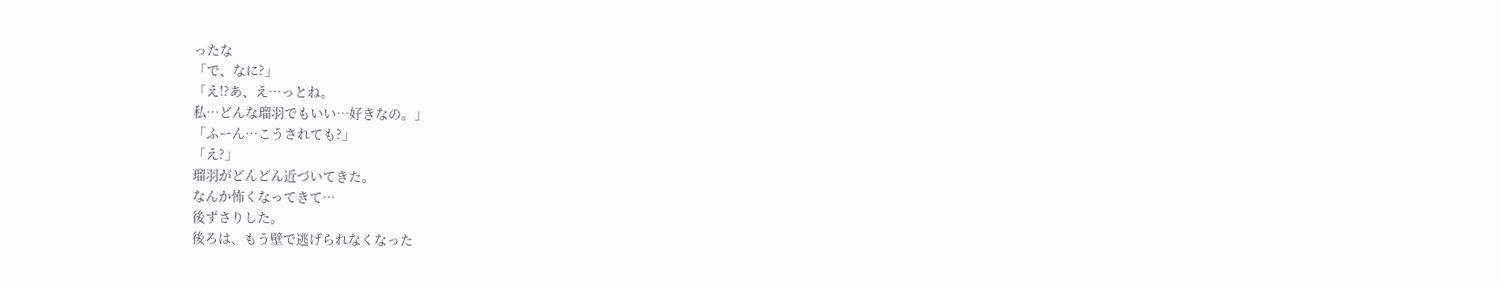ったな
「で、なに?」
「え!?あ、え…っとね。
私…どんな瑠羽でもいい…好きなの。」
「ふーん…こうされても?」
「え?」
瑠羽がどんどん近づいてきた。
なんか怖くなってきて…
後ずさりした。
後ろは、もう壁で逃げられなくなった